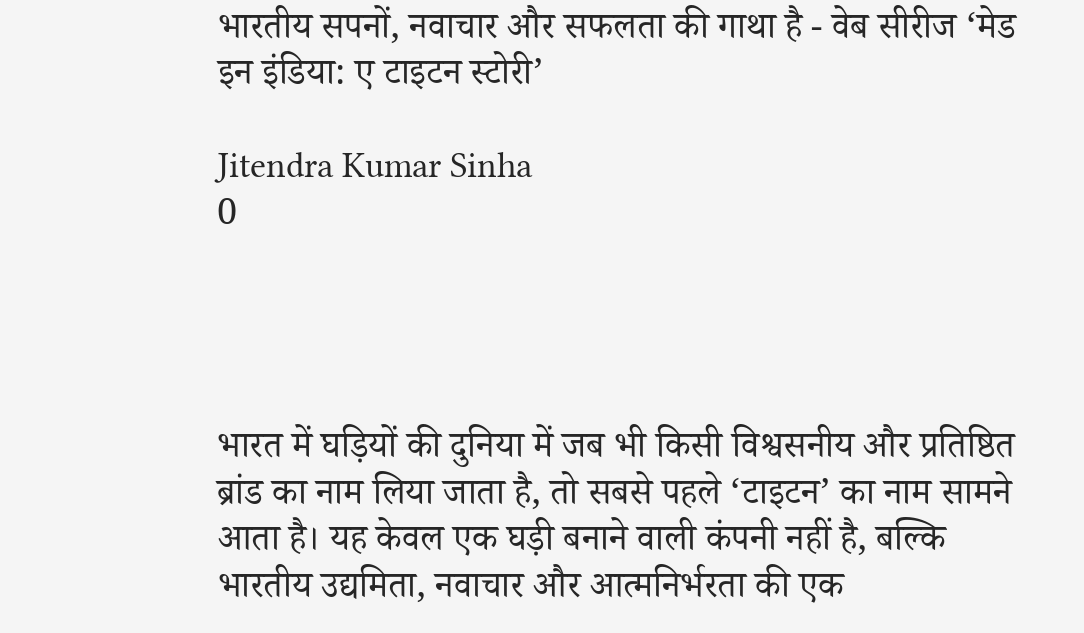भारतीय सपनों, नवाचार और सफलता की गाथा है - वेब सीरीज ‘मेड इन इंडिया: ए टाइटन स्टोरी’

Jitendra Kumar Sinha
0




भारत में घड़ियों की दुनिया में जब भी किसी विश्वसनीय और प्रतिष्ठित ब्रांड का नाम लिया जाता है, तो सबसे पहले ‘टाइटन’ का नाम सामने आता है। यह केवल एक घड़ी बनाने वाली कंपनी नहीं है, बल्कि भारतीय उद्यमिता, नवाचार और आत्मनिर्भरता की एक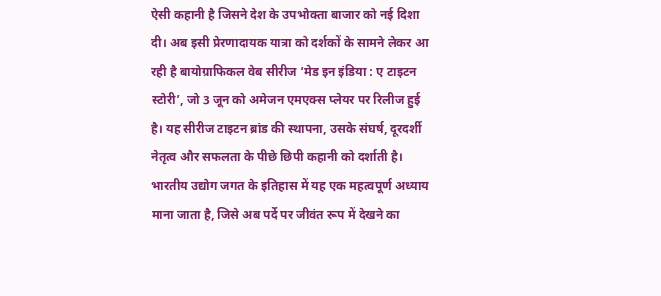ऐसी कहानी है जिसने देश के उपभोक्ता बाजार को नई दिशा दी। अब इसी प्रेरणादायक यात्रा को दर्शकों के सामने लेकर आ रही है बायोग्राफिकल वेब सीरीज ‘मेड इन इंडिया : ए टाइटन स्टोरी’, जो 3 जून को अमेजन एमएक्स प्लेयर पर रिलीज हुई है। यह सीरीज टाइटन ब्रांड की स्थापना, उसके संघर्ष, दूरदर्शी नेतृत्व और सफलता के पीछे छिपी कहानी को दर्शाती है। भारतीय उद्योग जगत के इतिहास में यह एक महत्वपूर्ण अध्याय माना जाता है, जिसे अब पर्दे पर जीवंत रूप में देखने का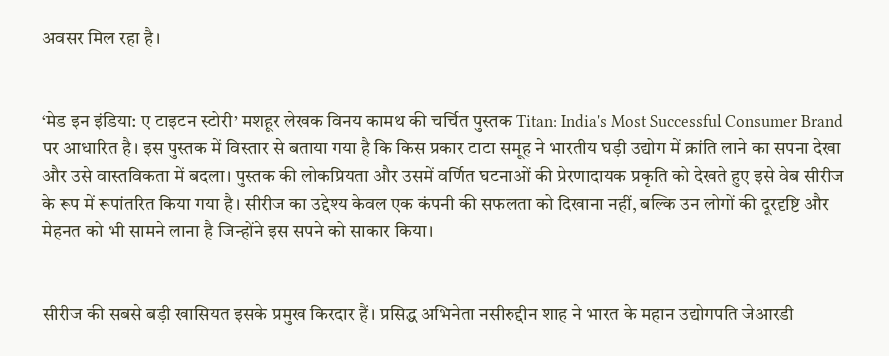अवसर मिल रहा है।


‘मेड इन इंडिया: ए टाइटन स्टोरी’ मशहूर लेखक विनय कामथ की चर्चित पुस्तक Titan: India's Most Successful Consumer Brand पर आधारित है। इस पुस्तक में विस्तार से बताया गया है कि किस प्रकार टाटा समूह ने भारतीय घड़ी उद्योग में क्रांति लाने का सपना देखा और उसे वास्तविकता में बदला। पुस्तक की लोकप्रियता और उसमें वर्णित घटनाओं की प्रेरणादायक प्रकृति को देखते हुए इसे वेब सीरीज के रूप में रूपांतरित किया गया है। सीरीज का उद्देश्य केवल एक कंपनी की सफलता को दिखाना नहीं, बल्कि उन लोगों की दूरदृष्टि और मेहनत को भी सामने लाना है जिन्होंने इस सपने को साकार किया।


सीरीज की सबसे बड़ी खासियत इसके प्रमुख किरदार हैं। प्रसिद्ध अभिनेता नसीरुद्दीन शाह ने भारत के महान उद्योगपति जेआरडी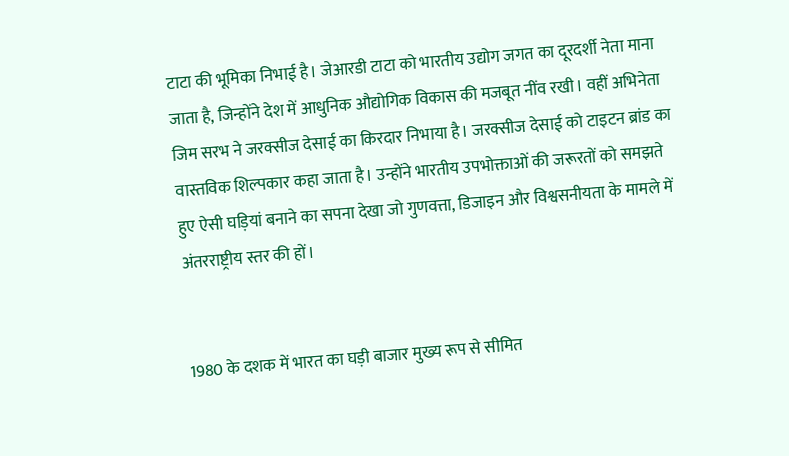टाटा की भूमिका निभाई है। जेआरडी टाटा को भारतीय उद्योग जगत का दूरदर्शी नेता माना जाता है, जिन्होंने देश में आधुनिक औद्योगिक विकास की मजबूत नींव रखी। वहीं अभिनेता जिम सरभ ने जरक्सीज देसाई का किरदार निभाया है। जरक्सीज देसाई को टाइटन ब्रांड का वास्तविक शिल्पकार कहा जाता है। उन्होंने भारतीय उपभोक्ताओं की जरूरतों को समझते हुए ऐसी घड़ियां बनाने का सपना देखा जो गुणवत्ता, डिजाइन और विश्वसनीयता के मामले में अंतरराष्ट्रीय स्तर की हों।


1980 के दशक में भारत का घड़ी बाजार मुख्य रूप से सीमित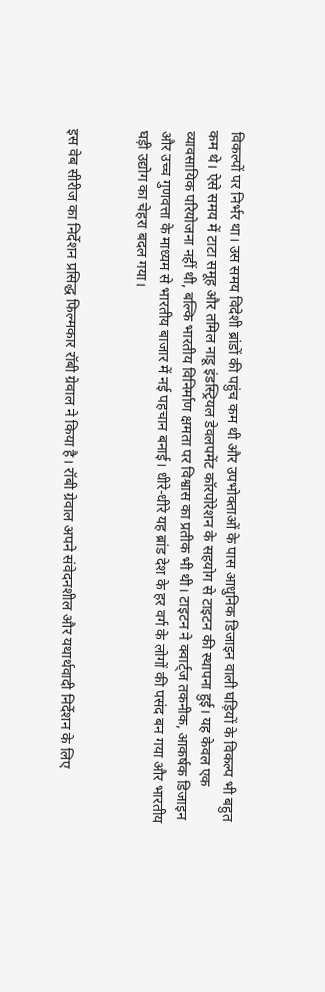विकल्पों पर निर्भर था। उस समय विदेशी ब्रांडों की पहुंच कम थी और उपभोक्ताओं के पास आधुनिक डिजाइन वाली घड़ियों के विकल्प भी बहुत कम थे। ऐसे समय में टाटा समूह और तमिल नाडू इंडस्ट्रियल डेवलपमेंट कॉरपोरेशन के सहयोग से टाइटन की स्थापना हुई। यह केवल एक व्यावसायिक परियोजना नहीं थी, बल्कि भारतीय विनिर्माण क्षमता पर विश्वास का प्रतीक भी थी। टाइटन ने क्वार्ट्ज तकनीक, आकर्षक डिजाइन और उच्च गुणवत्ता के माध्यम से भारतीय बाजार में नई पहचान बनाई। धीरे-धीरे यह ब्रांड देश के हर वर्ग के लोगों की पसंद बन गया और भारतीय घड़ी उद्योग का चेहरा बदल गया।


इस वेब सीरीज का निर्देशन प्रसिद्ध फिल्मकार रॉबी ग्रेवाल ने किया है। रॉबी ग्रेवाल अपने संवेदनशील और यथार्थवादी निर्देशन के लिए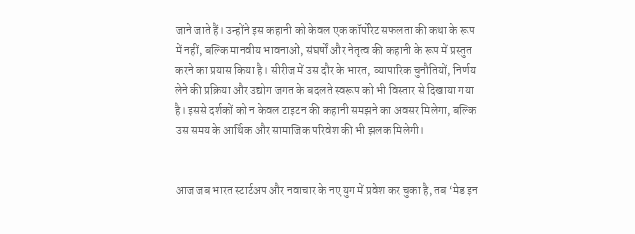जाने जाते हैं। उन्होंने इस कहानी को केवल एक कॉर्पोरेट सफलता की कथा के रूप में नहीं, बल्कि मानवीय भावनाओं, संघर्षों और नेतृत्व की कहानी के रूप में प्रस्तुत करने का प्रयास किया है। सीरीज में उस दौर के भारत, व्यापारिक चुनौतियों, निर्णय लेने की प्रक्रिया और उद्योग जगत के बदलते स्वरूप को भी विस्तार से दिखाया गया है। इससे दर्शकों को न केवल टाइटन की कहानी समझने का अवसर मिलेगा, बल्कि उस समय के आर्थिक और सामाजिक परिवेश की भी झलक मिलेगी।


आज जब भारत स्टार्टअप और नवाचार के नए युग में प्रवेश कर चुका है, तब ‘मेड इन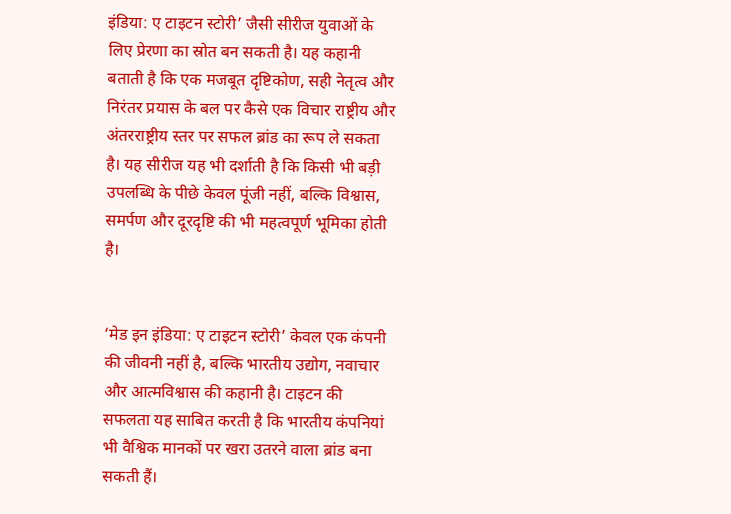इंडिया: ए टाइटन स्टोरी’ जैसी सीरीज युवाओं के लिए प्रेरणा का स्रोत बन सकती है। यह कहानी बताती है कि एक मजबूत दृष्टिकोण, सही नेतृत्व और निरंतर प्रयास के बल पर कैसे एक विचार राष्ट्रीय और अंतरराष्ट्रीय स्तर पर सफल ब्रांड का रूप ले सकता है। यह सीरीज यह भी दर्शाती है कि किसी भी बड़ी उपलब्धि के पीछे केवल पूंजी नहीं, बल्कि विश्वास, समर्पण और दूरदृष्टि की भी महत्वपूर्ण भूमिका होती है।


‘मेड इन इंडिया: ए टाइटन स्टोरी’ केवल एक कंपनी की जीवनी नहीं है, बल्कि भारतीय उद्योग, नवाचार और आत्मविश्वास की कहानी है। टाइटन की सफलता यह साबित करती है कि भारतीय कंपनियां भी वैश्विक मानकों पर खरा उतरने वाला ब्रांड बना सकती हैं।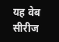यह वेब सीरीज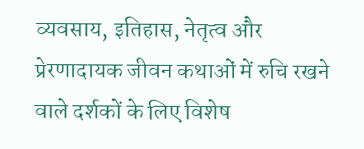व्यवसाय, इतिहास, नेतृत्व और प्रेरणादायक जीवन कथाओं में रुचि रखने वाले दर्शकों के लिए विशेष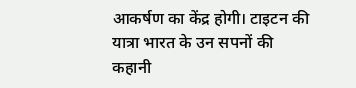आकर्षण का केंद्र होगी। टाइटन की यात्रा भारत के उन सपनों की कहानी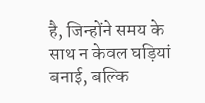है, जिन्होंने समय के साथ न केवल घड़ियां बनाई, बल्कि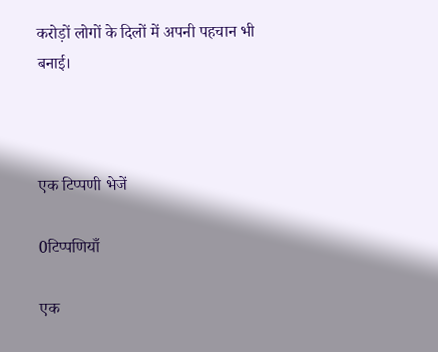करोड़ों लोगों के दिलों में अपनी पहचान भी बनाई।



एक टिप्पणी भेजें

0टिप्पणियाँ

एक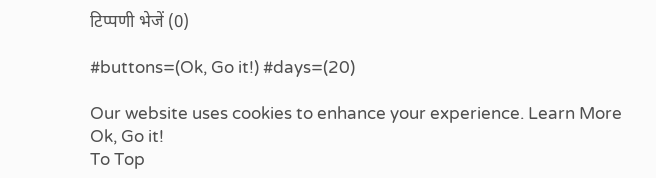टिप्पणी भेजें (0)

#buttons=(Ok, Go it!) #days=(20)

Our website uses cookies to enhance your experience. Learn More
Ok, Go it!
To Top